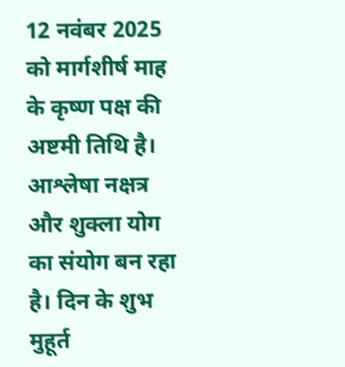12 नवंबर 2025 को मार्गशीर्ष माह के कृष्ण पक्ष की अष्टमी तिथि है। आश्लेषा नक्षत्र और शुक्ला योग का संयोग बन रहा है। दिन के शुभ मुहूर्त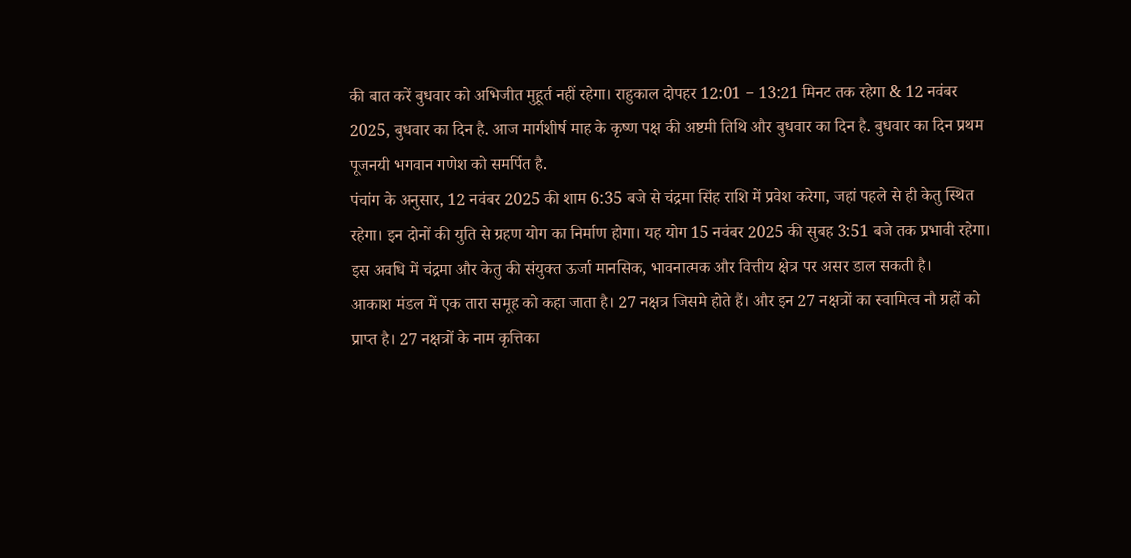की बात करें बुधवार को अभिजीत मुहूर्त नहीं रहेगा। राहुकाल दोपहर 12:01 − 13:21 मिनट तक रहेगा & 12 नवंबर 2025, बुधवार का दिन है. आज मार्गशीर्ष माह के कृष्ण पक्ष की अष्टमी तिथि और बुधवार का दिन है. बुधवार का दिन प्रथम पूजनयी भगवान गणेश को समर्पित है.
पंचांग के अनुसार, 12 नवंबर 2025 की शाम 6:35 बजे से चंद्रमा सिंह राशि में प्रवेश करेगा, जहां पहले से ही केतु स्थित रहेगा। इन दोनों की युति से ग्रहण योग का निर्माण होगा। यह योग 15 नवंबर 2025 की सुबह 3:51 बजे तक प्रभावी रहेगा। इस अवधि में चंद्रमा और केतु की संयुक्त ऊर्जा मानसिक, भावनात्मक और वित्तीय क्षेत्र पर असर डाल सकती है।
आकाश मंडल में एक तारा समूह को कहा जाता है। 27 नक्षत्र जिसमे होते हैं। और इन 27 नक्षत्रों का स्वामित्व नौ ग्रहों को प्राप्त है। 27 नक्षत्रों के नाम कृत्तिका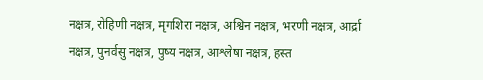नक्षत्र, रोहिणी नक्षत्र, मृगशिरा नक्षत्र, अश्विन नक्षत्र, भरणी नक्षत्र, आर्द्रा नक्षत्र, पुनर्वसु नक्षत्र, पुष्य नक्षत्र, आश्लेषा नक्षत्र, हस्त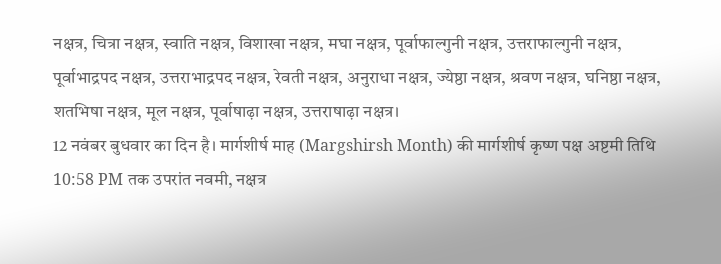नक्षत्र, चित्रा नक्षत्र, स्वाति नक्षत्र, विशाखा नक्षत्र, मघा नक्षत्र, पूर्वाफाल्गुनी नक्षत्र, उत्तराफाल्गुनी नक्षत्र, पूर्वाभाद्रपद नक्षत्र, उत्तराभाद्रपद नक्षत्र, रेवती नक्षत्र, अनुराधा नक्षत्र, ज्येष्ठा नक्षत्र, श्रवण नक्षत्र, घनिष्ठा नक्षत्र, शतभिषा नक्षत्र, मूल नक्षत्र, पूर्वाषाढ़ा नक्षत्र, उत्तराषाढ़ा नक्षत्र।
12 नवंबर बुधवार का दिन है। मार्गशीर्ष माह (Margshirsh Month) की मार्गशीर्ष कृष्ण पक्ष अष्टमी तिथि 10:58 PM तक उपरांत नवमी, नक्षत्र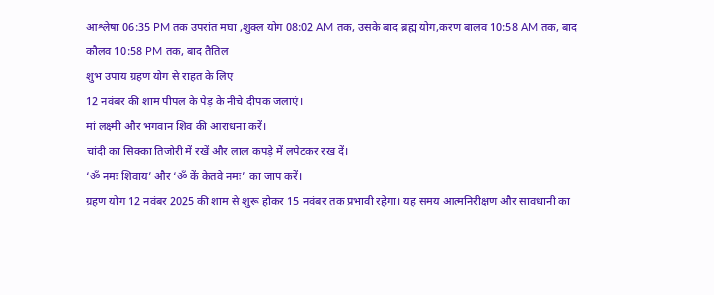आश्लेषा 06:35 PM तक उपरांत मघा ,शुक्ल योग 08:02 AM तक, उसके बाद ब्रह्म योग,करण बालव 10:58 AM तक, बाद कौलव 10:58 PM तक, बाद तैतिल
शुभ उपाय ग्रहण योग से राहत के लिए
12 नवंबर की शाम पीपल के पेड़ के नीचे दीपक जलाएं।
मां लक्ष्मी और भगवान शिव की आराधना करें।
चांदी का सिक्का तिजोरी में रखें और लाल कपड़े में लपेटकर रख दें।
‘ॐ नमः शिवाय’ और ‘ॐ कें केतवे नमः’ का जाप करें।
ग्रहण योग 12 नवंबर 2025 की शाम से शुरू होकर 15 नवंबर तक प्रभावी रहेगा। यह समय आत्मनिरीक्षण और सावधानी का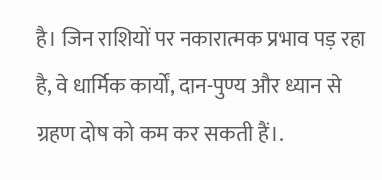है। जिन राशियों पर नकारात्मक प्रभाव पड़ रहा है, वे धार्मिक कार्यों, दान-पुण्य और ध्यान से ग्रहण दोष को कम कर सकती हैं।.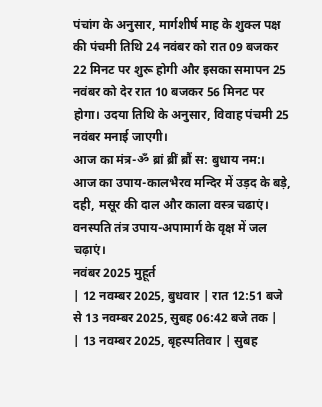पंचांग के अनुसार, मार्गशीर्ष माह के शुक्ल पक्ष की पंचमी तिथि 24 नवंबर को रात 09 बजकर 22 मिनट पर शुरू होगी और इसका समापन 25 नवंबर को देर रात 10 बजकर 56 मिनट पर होगा। उदया तिथि के अनुसार, विवाह पंचमी 25 नवंबर मनाई जाएगी।
आज का मंत्र-ॐ ब्रां ब्रीं ब्रौं स: बुधाय नम:।
आज का उपाय-कालभैरव मन्दिर में उड़द के बड़े, दही, मसूर की दाल और काला वस्त्र चढाएं।
वनस्पति तंत्र उपाय-अपामार्ग के वृक्ष में जल चढ़ाएं।
नवंबर 2025 मुहूर्त
| 12 नवम्बर 2025, बुधवार | रात 12:51 बजे से 13 नवम्बर 2025, सुबह 06:42 बजे तक |
| 13 नवम्बर 2025, बृहस्पतिवार | सुबह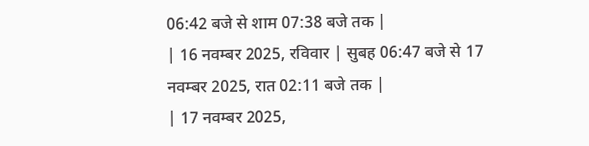06:42 बजे से शाम 07:38 बजे तक |
| 16 नवम्बर 2025, रविवार | सुबह 06:47 बजे से 17 नवम्बर 2025, रात 02:11 बजे तक |
| 17 नवम्बर 2025,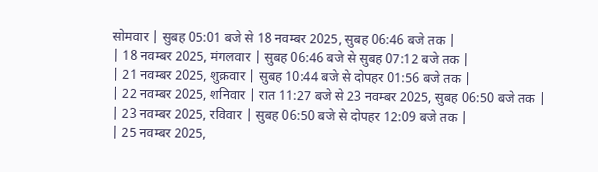सोमवार | सुबह 05:01 बजे से 18 नवम्बर 2025, सुबह 06:46 बजे तक |
| 18 नवम्बर 2025, मंगलवार | सुबह 06:46 बजे से सुबह 07:12 बजे तक |
| 21 नवम्बर 2025, शुक्रवार | सुबह 10:44 बजे से दोपहर 01:56 बजे तक |
| 22 नवम्बर 2025, शनिवार | रात 11:27 बजे से 23 नवम्बर 2025, सुबह 06:50 बजे तक |
| 23 नवम्बर 2025, रविवार | सुबह 06:50 बजे से दोपहर 12:09 बजे तक |
| 25 नवम्बर 2025,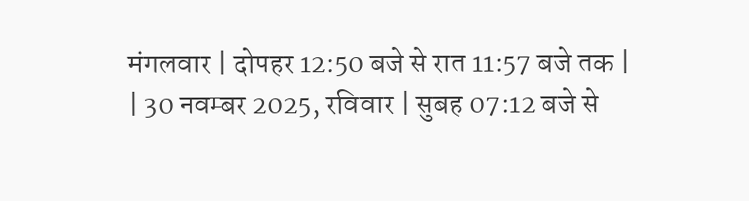मंगलवार | दोपहर 12:50 बजे से रात 11:57 बजे तक |
| 30 नवम्बर 2025, रविवार | सुबह 07:12 बजे से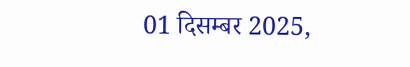01 दिसम्बर 2025,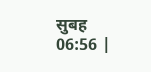सुबह 06:56 |